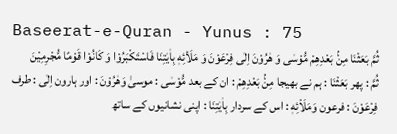Baseerat-e-Quran - Yunus : 75
ثُمَّ بَعَثْنَا مِنْۢ بَعْدِهِمْ مُّوْسٰى وَ هٰرُوْنَ اِلٰى فِرْعَوْنَ وَ مَلَاۡئِهٖ بِاٰیٰتِنَا فَاسْتَكْبَرُوْا وَ كَانُوْا قَوْمًا مُّجْرِمِیْنَ
ثُمَّ : پھر بَعَثْنَا : ہم نے بھیجا مِنْۢ بَعْدِهِمْ : ان کے بعد مُّوْسٰى : موسیٰ وَھٰرُوْنَ : اور ہارون اِلٰى : طرف فِرْعَوْنَ : فرعون وَمَلَا۟ئِهٖ : اس کے سردار بِاٰيٰتِنَا : اپنی نشانیوں کے ساتھ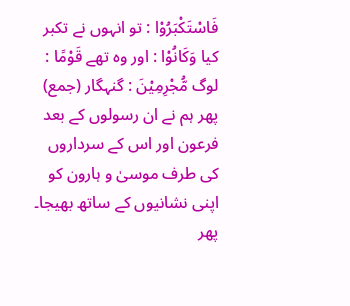فَاسْتَكْبَرُوْا : تو انہوں نے تکبر کیا وَكَانُوْا : اور وہ تھے قَوْمًا : لوگ مُّجْرِمِيْنَ : گنہگار (جمع)
پھر ہم نے ان رسولوں کے بعد فرعون اور اس کے سرداروں کی طرف موسیٰ و ہارون کو اپنی نشانیوں کے ساتھ بھیجا۔ پھر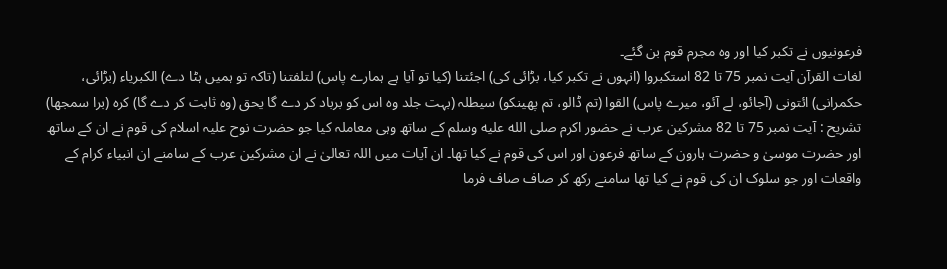فرعونیوں نے تکبر کیا اور وہ مجرم قوم بن گئے۔
لغات القرآن آیت نمبر 75 تا 82 استکبروا (انہوں نے تکبر کیا، بڑائی کی) اجئتنا (کیا تو آیا ہے ہمارے پاس) لتلفتنا (تاکہ تو ہمیں ہٹا دے) الکبریاء (بڑائی، حکمرانی) ائتونی (آجائو، لے آئو، میرے پاس) القوا (تم ڈالو، تم پھینکو) سیطلہ (بہت جلد وہ اس کو برباد کر دے گا یحق (وہ ثابت کر دے گا) کرہ (برا سمجھا) تشریح : آیت نمبر 75 تا 82 مشرکین عرب نے حضور اکرم صلى الله عليه وسلم کے ساتھ وہی معاملہ کیا جو حضرت نوح علیہ اسلام کی قوم نے ان کے ساتھ اور حضرت موسیٰ و حضرت ہارون کے ساتھ فرعون اور اس کی قوم نے کیا تھا۔ ان آیات میں اللہ تعالیٰ نے ان مشرکین عرب کے سامنے ان انبیاء کرام کے واقعات اور جو سلوک ان کی قوم نے کیا تھا سامنے رکھ کر صاف صاف فرما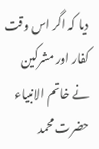دیا کہ اگر اس وقت کفار اور مشرکین نے خاتم الانبیاء حضرت محمد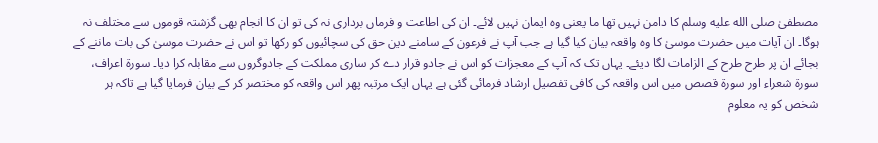مصطفیٰ صلى الله عليه وسلم کا دامن نہیں تھا ما یعنی وہ ایمان نہیں لائے۔ ان کی اطاعت و فرماں برداری نہ کی تو ان کا انجام بھی گزشتہ قوموں سے مختلف نہ ہوگا۔ ان آیات میں حضرت موسیٰ کا وہ واقعہ بیان کیا گیا ہے جب آپ نے فرعون کے سامنے دین حق کی سچائیوں کو رکھا تو اس نے حضرت موسیٰ کی بات ماننے کے بجائے ان پر طرح طرح کے الزامات لگا دیئے۔ یہاں تک کہ آپ کے معجزات کو اس نے جادو قرار دے کر ساری مملکت کے جادوگروں سے مقابلہ کرا دیا۔ سورة اعراف، سورة شعراء اور سورة قصص میں اس واقعہ کی کافی تفصیل ارشاد فرمائی گئی ہے یہاں ایک مرتبہ پھر اس واقعہ کو مختصر کر کے بیان فرمایا گیا ہے تاکہ ہر شخص کو یہ معلوم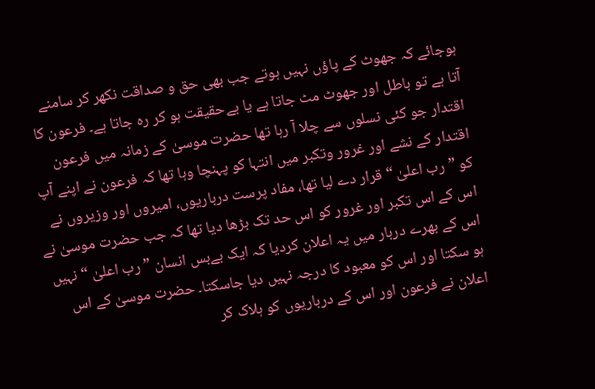ہوجائے کہ جھوٹ کے پاؤں نہیں ہوتے جب بھی حق و صداقت نکھر کر سامنے آتا ہے تو باطل اور جھوٹ مٹ جاتا ہے یا بےحقیقت ہو کر رہ جاتا ہے۔ فرعون کا اقتدار جو کئی نسلوں سے چلا آ رہا تھا حضرت موسیٰ کے زمانہ میں فرعون اقتدار کے نشے اور غرور وتکبر میں انتہا کو پہنچا وہا تھا کہ فرعون نے اپنے آپ کو ” رب اعلیٰ “ قرار دے لیا تھا، مفاد پرست درباریوں، امیروں اور وزیروں نے اس کے اس تکبر اور غرور کو اس حد تک بڑھا دیا تھا کہ جب حضرت موسیٰ نے اس کے بھرے دربار میں یہ اعلان کردیا کہ ایک بےبس انسان ” رب اعلیٰ “ نہیں ہو سکتا اور اس کو معبود کا درجہ نہیں دیا جاسکتا۔ حضرت موسیٰ کے اس اعلان نے فرعون اور اس کے درباریوں کو ہلاک کر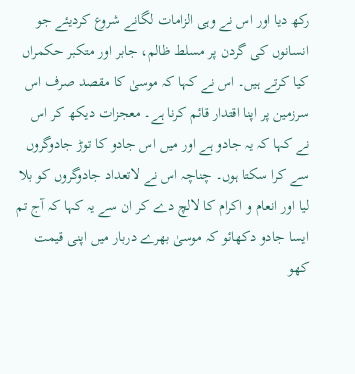رکھ دیا اور اس نے وہی الزامات لگانے شروع کردیئے جو انسانوں کی گردن پر مسلط ظالم، جابر اور متکبر حکمراں کیا کرتے ہیں۔ اس نے کہا کہ موسیٰ کا مقصد صرف اس سرزمین پر اپنا اقتدار قائم کرنا ہے۔ معجزات دیکھ کر اس نے کہا کہ یہ جادو ہے اور میں اس جادو کا توڑ جادوگروں سے کرا سکتا ہوں۔ چناچہ اس نے لاتعداد جادوگروں کو بلا لیا اور انعام و اکرام کا لالچ دے کر ان سے یہ کہا کہ آج تم ایسا جادو دکھائو کہ موسیٰ بھرے دربار میں اپنی قیمت کھو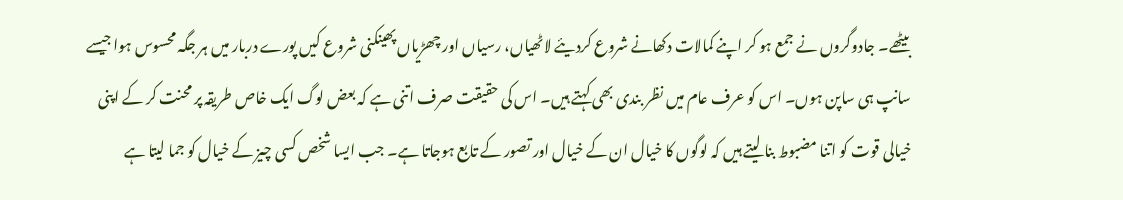بیٹھے۔ جادوگروں نے جمع ہو کر اپنے کمالات دکھانے شروع کردیئے لاٹھیاں، رسیاں اور چھڑیاں پھینکنی شروع کیں پورے دربار میں ہر جگہ محسوس ہوا جیسے سانپ ہی ساپن ہوں۔ اس کو عرف عام میں نظر بندی بھی کہتے ہیں۔ اس کی حقیقت صرف اتنی ہے کہ بعض لوگ ایک خاص طریقہ پر محنت کر کے اپنی خیالی قوت کو اتنا مضبوط بنا لیتے ہیں کہ لوگوں کا خیال ان کے خیال اور تصور کے تابع ہوجاتا ہے۔ جب ایسا شخص کسی چیز کے خیال کو جما لیتا ہے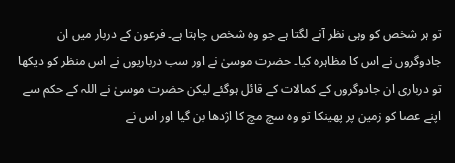تو ہر شخص کو وہی نظر آنے لگتا ہے جو وہ شخص چاہتا ہے۔ فرعون کے دربار میں ان جادوگروں نے اس کا مظاہرہ کیا۔ حضرت موسیٰ نے اور سب درباریوں نے اس منظر کو دیکھا تو درباری ان جادوگروں کے کمالات کے قائل ہوگئے لیکن حضرت موسیٰ نے اللہ کے حکم سے اپنے عصا کو زمین پر پھینکا تو وہ سچ مچ کا اژدھا بن گیا اور اس نے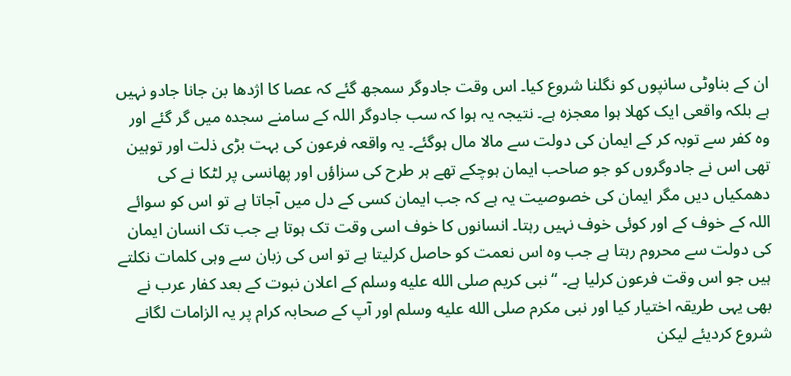ان کے بناوٹی سانپوں کو نگلنا شروع کیا۔ اس وقت جادوگر سمجھ گئے کہ عصا کا اژدھا بن جانا جادو نہیں ہے بلکہ واقعی ایک کھلا ہوا معجزہ ہے۔ نتیجہ یہ ہوا کہ سب جادوگر اللہ کے سامنے سجدہ میں گر گئے اور وہ کفر سے توبہ کر کے ایمان کی دولت سے مالا مال ہوگئے۔ یہ واقعہ فرعون کی بہت بڑی ذلت اور توہین تھی اس نے جادوگروں کو جو صاحب ایمان ہوچکے تھے ہر طرح کی سزاؤں اور پھانسی پر لٹکا نے کی دھمکیاں دیں مگر ایمان کی خصوصیت یہ ہے کہ جب ایمان کسی کے دل میں آجاتا ہے تو اس کو سوائے اللہ کے خوف کے اور کوئی خوف نہیں رہتا۔ انسانوں کا خوف اسی وقت تک ہوتا ہے جب تک انسان ایمان کی دولت سے محروم رہتا ہے جب وہ اس نعمت کو حاصل کرلیتا ہے تو اس کی زبان سے وہی کلمات نکلتے ہیں جو اس وقت فرعون کرلیا ہے۔ “ نبی کریم صلى الله عليه وسلم کے اعلان نبوت کے بعد کفار عرب نے بھی یہی طریقہ اختیار کیا اور نبی مکرم صلى الله عليه وسلم اور آپ کے صحابہ کرام پر یہ الزامات لگانے شروع کردیئے لیکن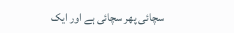سچائی پھر سچائی ہے اور ایک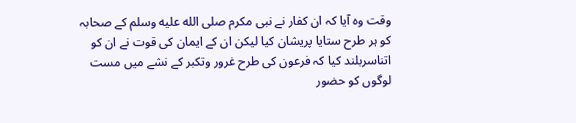وقت وہ آیا کہ ان کفار نے نبی مکرم صلى الله عليه وسلم کے صحابہ کو ہر طرح ستایا پریشان کیا لیکن ان کے ایمان کی قوت نے ان کو اتناسربلند کیا کہ فرعون کی طرح غرور وتکبر کے نشے میں مست لوگوں کو حضور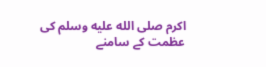اکرم صلى الله عليه وسلم کی عظمت کے سامنے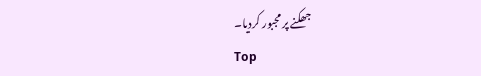جھکنے پر مجبور کردیا۔
Top